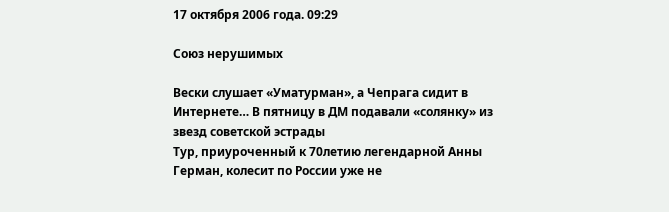17 октября 2006 года. 09:29

Союз нерушимых

Вески слушает «Уматурман», а Чепрага сидит в Интернете… В пятницу в ДМ подавали «солянку» из звезд советской эстрады
Тур, приуроченный к 70летию легендарной Анны Герман, колесит по России уже не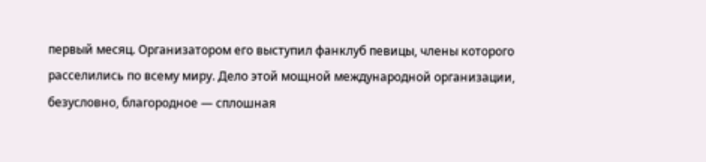первый месяц. Организатором его выступил фанклуб певицы, члены которого расселились по всему миру. Дело этой мощной международной организации, безусловно, благородное — сплошная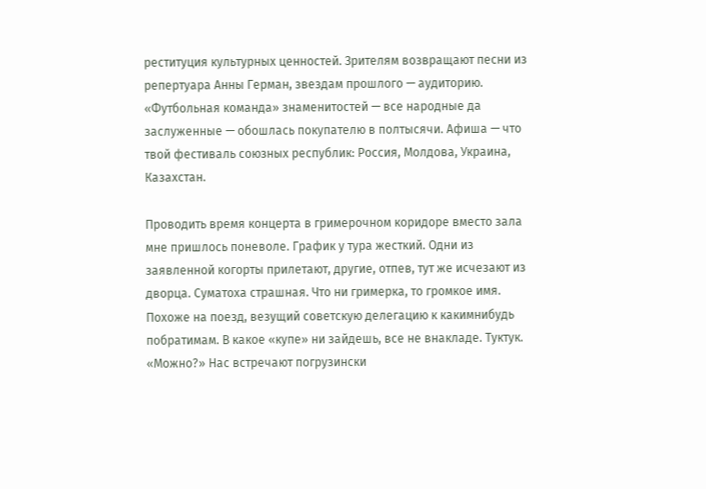реституция культурных ценностей. Зрителям возвращают песни из репертуара Анны Герман, звездам прошлого — аудиторию. «Футбольная команда» знаменитостей — все народные да заслуженные — обошлась покупателю в полтысячи. Афиша — что твой фестиваль союзных республик: Россия, Молдова, Украина, Казахстан.

Проводить время концерта в гримерочном коридоре вместо зала мне пришлось поневоле. График у тура жесткий. Одни из заявленной когорты прилетают, другие, отпев, тут же исчезают из дворца. Суматоха страшная. Что ни гримерка, то громкое имя. Похоже на поезд, везущий советскую делегацию к какимнибудь побратимам. В какое «купе» ни зайдешь, все не внакладе. Туктук. «Можно?» Нас встречают погрузински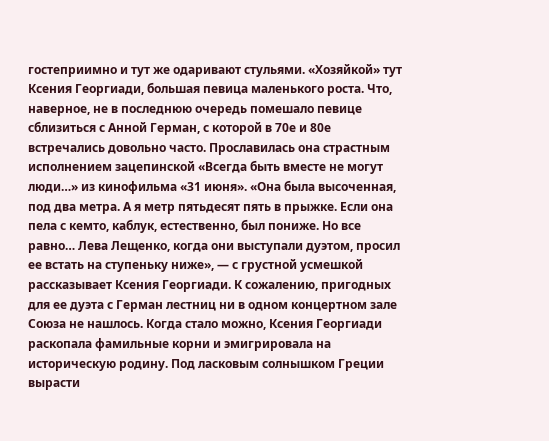гостеприимно и тут же одаривают стульями. «Хозяйкой» тут Ксения Георгиади, большая певица маленького роста. Что, наверное, не в последнюю очередь помешало певице сблизиться с Анной Герман, с которой в 70е и 80е встречались довольно часто. Прославилась она страстным исполнением зацепинской «Всегда быть вместе не могут люди…» из кинофильма «31 июня». «Она была высоченная, под два метра. А я метр пятьдесят пять в прыжке. Если она пела с кемто, каблук, естественно, был пониже. Но все равно… Лева Лещенко, когда они выступали дуэтом, просил ее встать на ступеньку ниже», — с грустной усмешкой рассказывает Ксения Георгиади. К сожалению, пригодных для ее дуэта с Герман лестниц ни в одном концертном зале Союза не нашлось. Когда стало можно, Ксения Георгиади раскопала фамильные корни и эмигрировала на историческую родину. Под ласковым солнышком Греции вырасти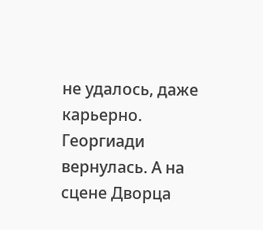не удалось, даже карьерно. Георгиади вернулась. А на сцене Дворца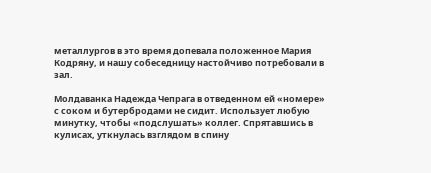металлургов в это время допевала положенное Мария Кодряну, и нашу собеседницу настойчиво потребовали в зал.

Молдаванка Надежда Чепрага в отведенном ей «номере» с соком и бутербродами не сидит. Использует любую минутку, чтобы «подслушать» коллег. Спрятавшись в кулисах, уткнулась взглядом в спину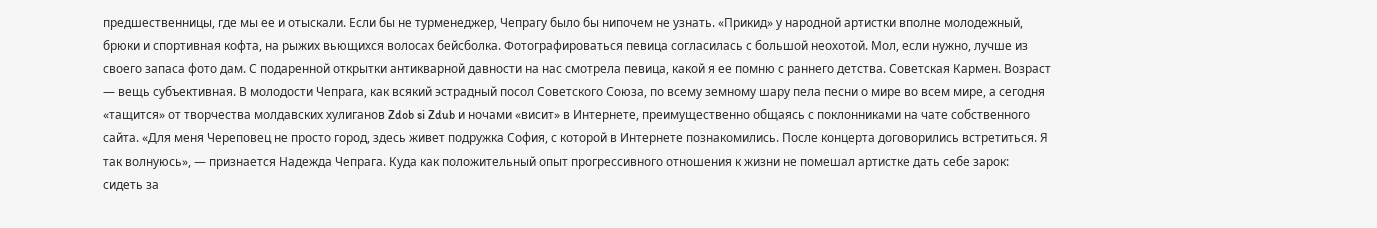предшественницы, где мы ее и отыскали. Если бы не турменеджер, Чепрагу было бы нипочем не узнать. «Прикид» у народной артистки вполне молодежный, брюки и спортивная кофта, на рыжих вьющихся волосах бейсболка. Фотографироваться певица согласилась с большой неохотой. Мол, если нужно, лучше из своего запаса фото дам. С подаренной открытки антикварной давности на нас смотрела певица, какой я ее помню с раннего детства. Советская Кармен. Возраст — вещь субъективная. В молодости Чепрага, как всякий эстрадный посол Советского Союза, по всему земному шару пела песни о мире во всем мире, а сегодня «тащится» от творчества молдавских хулиганов Zdob si Zdub и ночами «висит» в Интернете, преимущественно общаясь с поклонниками на чате собственного сайта. «Для меня Череповец не просто город, здесь живет подружка София, с которой в Интернете познакомились. После концерта договорились встретиться. Я так волнуюсь», — признается Надежда Чепрага. Куда как положительный опыт прогрессивного отношения к жизни не помешал артистке дать себе зарок: сидеть за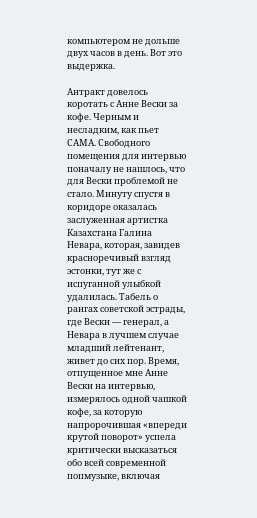компьютером не дольше двух часов в день. Вот это выдержка.

Антракт довелось коротать с Анне Вески за кофе. Черным и несладким, как пьет САМА. Свободного помещения для интервью поначалу не нашлось, что для Вески проблемой не стало. Минуту спустя в коридоре оказалась заслуженная артистка Казахстана Галина Невара, которая, завидев красноречивый взгляд эстонки, тут же с испуганной улыбкой удалилась. Табель о рангах советской эстрады, где Вески — генерал, а Невара в лучшем случае младший лейтенант, живет до сих пор. Время, отпущенное мне Анне Вески на интервью, измерялось одной чашкой кофе, за которую напророчившая «впереди крутой поворот» успела критически высказаться обо всей современной попмузыке, включая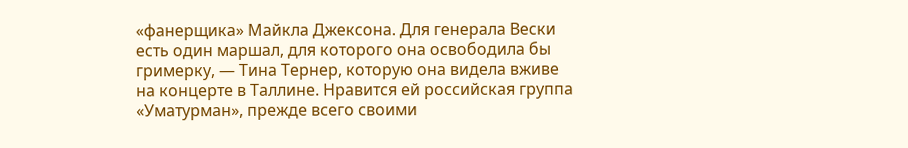«фанерщика» Майкла Джексона. Для генерала Вески есть один маршал, для которого она освободила бы гримерку, — Тина Тернер, которую она видела вживе на концерте в Таллине. Нравится ей российская группа «Уматурман», прежде всего своими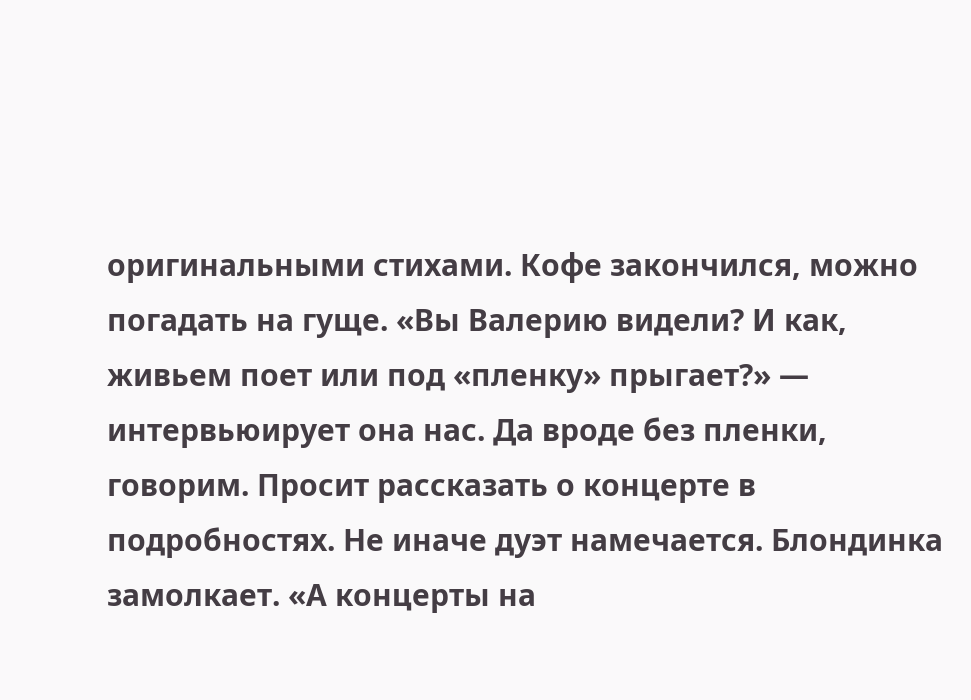оригинальными стихами. Кофе закончился, можно погадать на гуще. «Вы Валерию видели? И как, живьем поет или под «пленку» прыгает?» — интервьюирует она нас. Да вроде без пленки, говорим. Просит рассказать о концерте в подробностях. Не иначе дуэт намечается. Блондинка замолкает. «А концерты на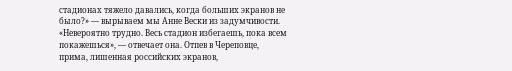стадионах тяжело давались, когда больших экранов не было?» — вырываем мы Анне Вески из задумчивости. «Невероятно трудно. Весь стадион избегаешь, пока всем покажешься», — отвечает она. Отпев в Череповце, прима, лишенная российских экранов,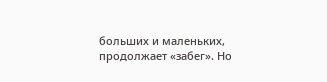больших и маленьких, продолжает «забег». Но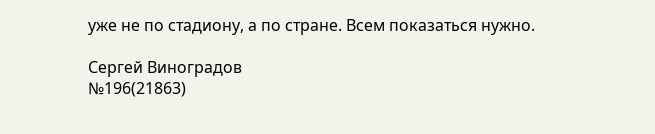уже не по стадиону, а по стране. Всем показаться нужно.

Сергей Виноградов
№196(21863)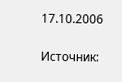17.10.2006

Источник: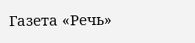Газета «Речь»